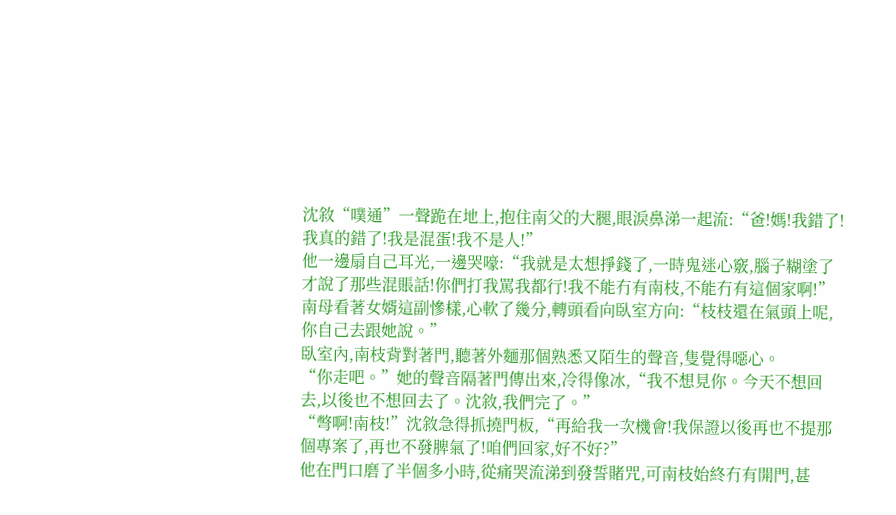沈敘“噗通”一聲跪在地上,抱住南父的大腿,眼淚鼻涕一起流:“爸!媽!我錯了!我真的錯了!我是混蛋!我不是人!”
他一邊扇自己耳光,一邊哭嚎:“我就是太想掙錢了,一時鬼迷心竅,腦子糊塗了才說了那些混賬話!你們打我罵我都行!我不能冇有南枝,不能冇有這個家啊!”
南母看著女婿這副慘樣,心軟了幾分,轉頭看向臥室方向:“枝枝還在氣頭上呢,你自己去跟她說。”
臥室內,南枝背對著門,聽著外麵那個熟悉又陌生的聲音,隻覺得噁心。
“你走吧。”她的聲音隔著門傳出來,冷得像冰,“我不想見你。今天不想回去,以後也不想回去了。沈敘,我們完了。”
“彆啊!南枝!”沈敘急得抓撓門板,“再給我一次機會!我保證以後再也不提那個專案了,再也不發脾氣了!咱們回家,好不好?”
他在門口磨了半個多小時,從痛哭流涕到發誓賭咒,可南枝始終冇有開門,甚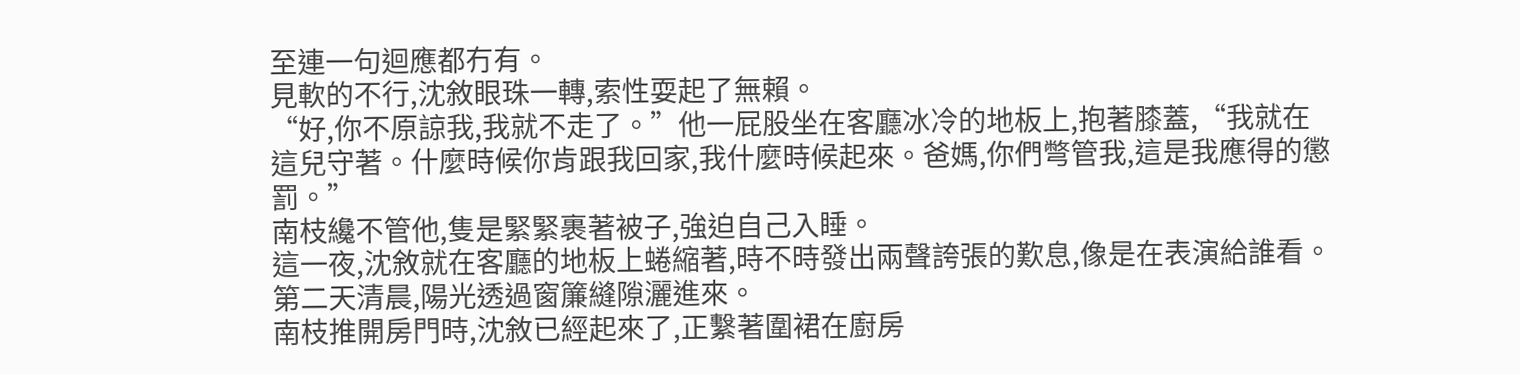至連一句迴應都冇有。
見軟的不行,沈敘眼珠一轉,索性耍起了無賴。
“好,你不原諒我,我就不走了。”他一屁股坐在客廳冰冷的地板上,抱著膝蓋,“我就在這兒守著。什麼時候你肯跟我回家,我什麼時候起來。爸媽,你們彆管我,這是我應得的懲罰。”
南枝纔不管他,隻是緊緊裹著被子,強迫自己入睡。
這一夜,沈敘就在客廳的地板上蜷縮著,時不時發出兩聲誇張的歎息,像是在表演給誰看。
第二天清晨,陽光透過窗簾縫隙灑進來。
南枝推開房門時,沈敘已經起來了,正繫著圍裙在廚房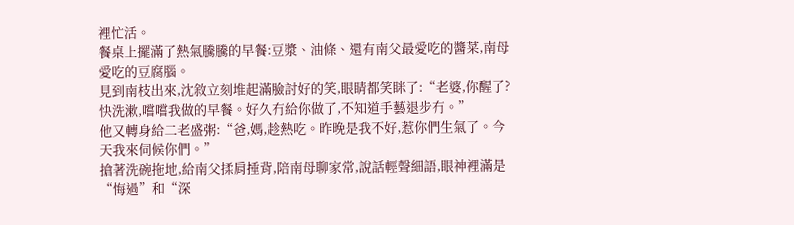裡忙活。
餐桌上擺滿了熱氣騰騰的早餐:豆漿、油條、還有南父最愛吃的醬菜,南母愛吃的豆腐腦。
見到南枝出來,沈敘立刻堆起滿臉討好的笑,眼睛都笑眯了:“老婆,你醒了?快洗漱,嚐嚐我做的早餐。好久冇給你做了,不知道手藝退步冇。”
他又轉身給二老盛粥:“爸,媽,趁熱吃。昨晚是我不好,惹你們生氣了。今天我來伺候你們。”
搶著洗碗拖地,給南父揉肩捶背,陪南母聊家常,說話輕聲細語,眼神裡滿是“悔過”和“深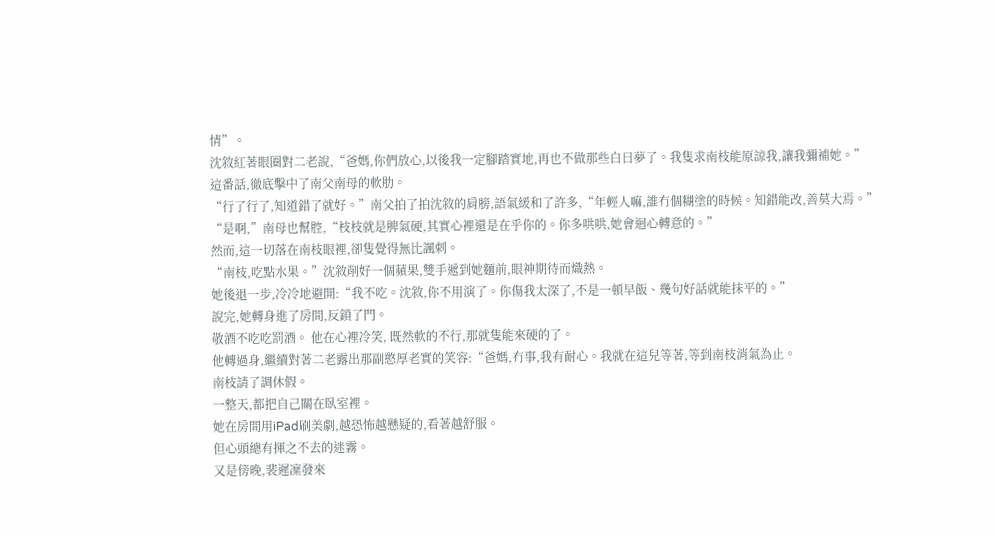情”。
沈敘紅著眼圈對二老說,“爸媽,你們放心,以後我一定腳踏實地,再也不做那些白日夢了。我隻求南枝能原諒我,讓我彌補她。”
這番話,徹底擊中了南父南母的軟肋。
“行了行了,知道錯了就好。”南父拍了拍沈敘的肩膀,語氣緩和了許多,“年輕人嘛,誰冇個糊塗的時候。知錯能改,善莫大焉。”
“是啊,”南母也幫腔,“枝枝就是脾氣硬,其實心裡還是在乎你的。你多哄哄,她會迴心轉意的。”
然而,這一切落在南枝眼裡,卻隻覺得無比諷刺。
“南枝,吃點水果。”沈敘削好一個蘋果,雙手遞到她麵前,眼神期待而熾熱。
她後退一步,冷冷地避開:“我不吃。沈敘,你不用演了。你傷我太深了,不是一頓早飯、幾句好話就能抹平的。”
說完,她轉身進了房間,反鎖了門。
敬酒不吃吃罰酒。 他在心裡冷笑, 既然軟的不行,那就隻能來硬的了。
他轉過身,繼續對著二老露出那副憨厚老實的笑容:“爸媽,冇事,我有耐心。我就在這兒等著,等到南枝消氣為止。
南枝請了調休假。
一整天,都把自己關在臥室裡。
她在房間用iPad刷美劇,越恐怖越懸疑的,看著越舒服。
但心頭總有揮之不去的迷霧。
又是傍晚,裴遲凜發來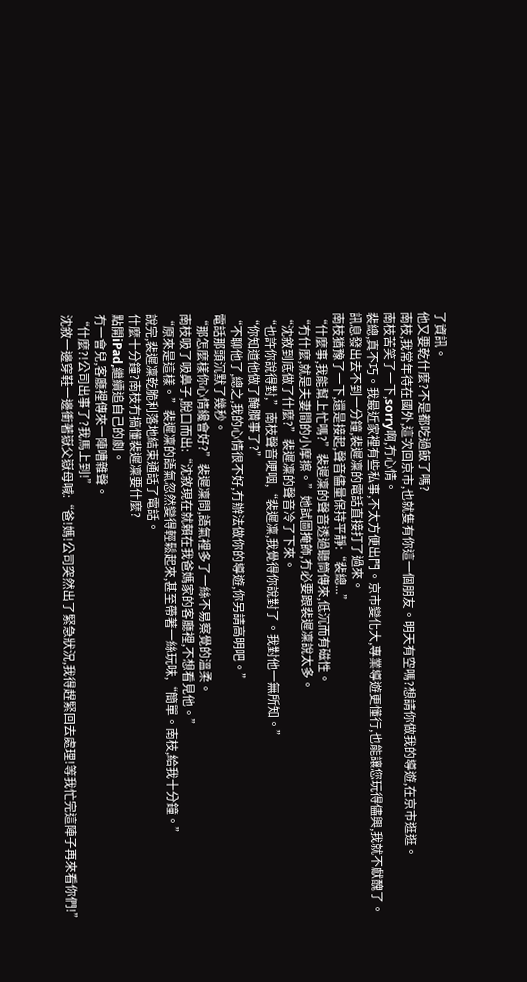了資訊。
他又要乾什麼?不是都吃過飯了嗎?
南枝,我常年待在國外,這次回京市,也就隻有你這一個朋友。明天有空嗎?想請你做我的導遊,在京市逛逛。
南枝苦笑了一下,sorry啊,冇心情。
裴總,真不巧。我最近家裡有些私事,不太方便出門。京市變化大,專業導遊更懂行,也能讓您玩得儘興,我就不獻醜了。
訊息發出去不到一分鐘,裴遲凜的電話直接打了過來。
南枝猶豫了一下,還是接起,聲音儘量保持平靜:“裴總...”
“什麼事,我能幫上忙嗎?”裴遲凜的聲音透過聽筒傳來,低沉而有磁性。
“冇什麼,就是夫妻間的小摩擦。”她試圖掩飾,冇必要跟裴遲凜說太多。
“沈敘到底做了什麼?”裴遲凜的聲音冷了下來。
“也許你說得對,”南枝聲音哽咽,“裴遲凜,我覺得你說對了。我對他一無所知。”
“你知道他做了醃臢事了?”
“不聊他了,總之,我的心情很不好,冇辦法做你的導遊,你另請高明吧。”
電話那頭沉默了幾秒。
“那怎麼樣你心情纔會好?”裴遲凜問,語氣裡多了一絲不易察覺的溫柔。
南枝吸了吸鼻子,脫口而出:“沈敘現在就賴在我爸媽家的客廳裡,不想看見他。”
“原來是這樣。”裴遲凜的語氣忽然變得輕鬆起來,甚至帶著一絲玩味,“簡單。南枝,給我十分鐘。”
說完,裴遲凜乾脆利落地結束通話了電話。
什麼十分鐘?南枝冇搞懂裴遲凜要什麼?
點開iPad,繼續追自己的劇。
冇一會兒,客廳裡傳來一陣嘈雜聲。
“什麼?!公司出事了?我馬上到!”
沈敘一邊穿鞋一邊衝著嶽父嶽母喊:“爸!媽!公司突然出了緊急狀況,我得趕緊回去處理!等我忙完這陣子再來看你們!”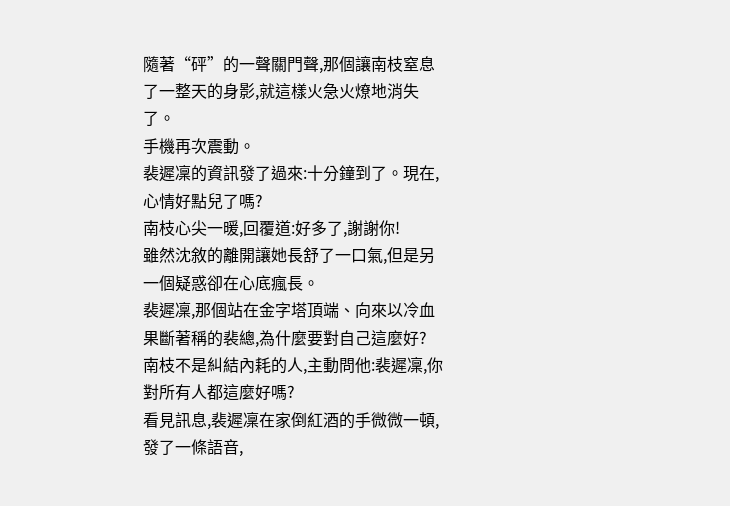隨著“砰”的一聲關門聲,那個讓南枝窒息了一整天的身影,就這樣火急火燎地消失了。
手機再次震動。
裴遲凜的資訊發了過來:十分鐘到了。現在,心情好點兒了嗎?
南枝心尖一暖,回覆道:好多了,謝謝你!
雖然沈敘的離開讓她長舒了一口氣,但是另一個疑惑卻在心底瘋長。
裴遲凜,那個站在金字塔頂端、向來以冷血果斷著稱的裴總,為什麼要對自己這麼好?
南枝不是糾結內耗的人,主動問他:裴遲凜,你對所有人都這麼好嗎?
看見訊息,裴遲凜在家倒紅酒的手微微一頓,發了一條語音,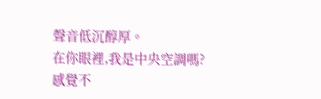聲音低沉醇厚。
在你眼裡,我是中央空調嗎?
感覺不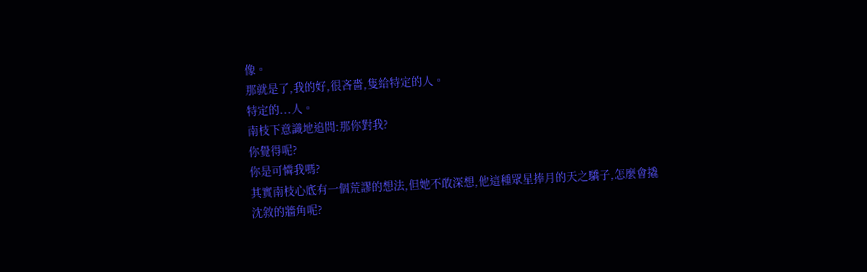像。
那就是了,我的好,很吝嗇,隻給特定的人。
特定的...人。
南枝下意識地追問:那你對我?
你覺得呢?
你是可憐我嗎?
其實南枝心底有一個荒謬的想法,但她不敢深想,他這種眾星捧月的天之驕子,怎麼會撬沈敘的牆角呢?